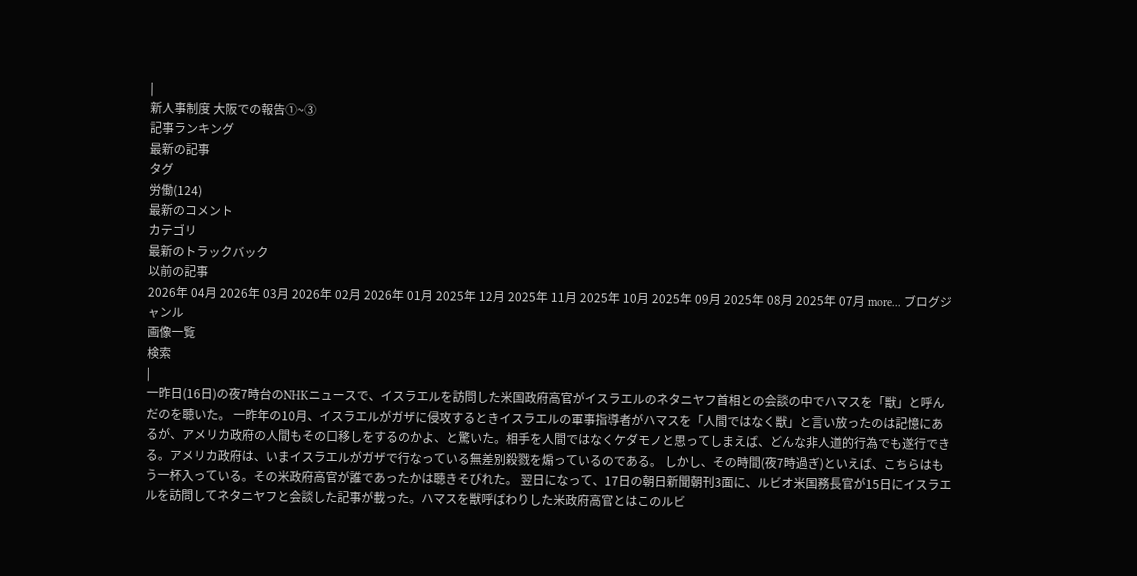|
新人事制度 大阪での報告①~③
記事ランキング
最新の記事
タグ
労働(124)
最新のコメント
カテゴリ
最新のトラックバック
以前の記事
2026年 04月 2026年 03月 2026年 02月 2026年 01月 2025年 12月 2025年 11月 2025年 10月 2025年 09月 2025年 08月 2025年 07月 more... ブログジャンル
画像一覧
検索
|
一昨日(16日)の夜7時台のNHKニュースで、イスラエルを訪問した米国政府高官がイスラエルのネタニヤフ首相との会談の中でハマスを「獣」と呼んだのを聴いた。 一昨年の10月、イスラエルがガザに侵攻するときイスラエルの軍事指導者がハマスを「人間ではなく獣」と言い放ったのは記憶にあるが、アメリカ政府の人間もその口移しをするのかよ、と驚いた。相手を人間ではなくケダモノと思ってしまえば、どんな非人道的行為でも遂行できる。アメリカ政府は、いまイスラエルがガザで行なっている無差別殺戮を煽っているのである。 しかし、その時間(夜7時過ぎ)といえば、こちらはもう一杯入っている。その米政府高官が誰であったかは聴きそびれた。 翌日になって、17日の朝日新聞朝刊3面に、ルビオ米国務長官が15日にイスラエルを訪問してネタニヤフと会談した記事が載った。ハマスを獣呼ばわりした米政府高官とはこのルビ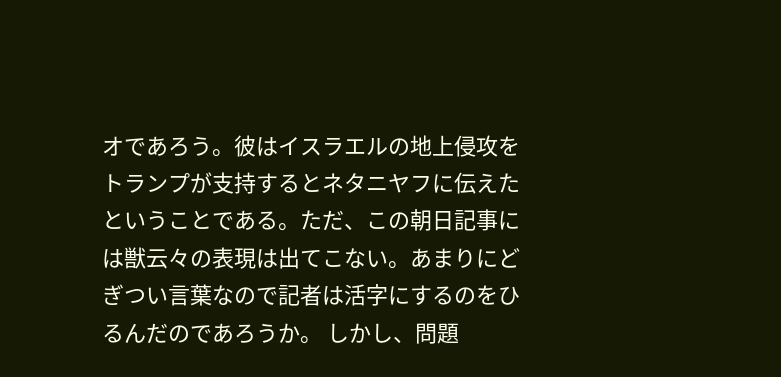オであろう。彼はイスラエルの地上侵攻をトランプが支持するとネタニヤフに伝えたということである。ただ、この朝日記事には獣云々の表現は出てこない。あまりにどぎつい言葉なので記者は活字にするのをひるんだのであろうか。 しかし、問題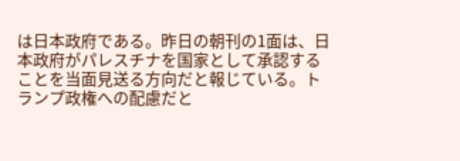は日本政府である。昨日の朝刊の1面は、日本政府がパレスチナを国家として承認することを当面見送る方向だと報じている。トランプ政権への配慮だと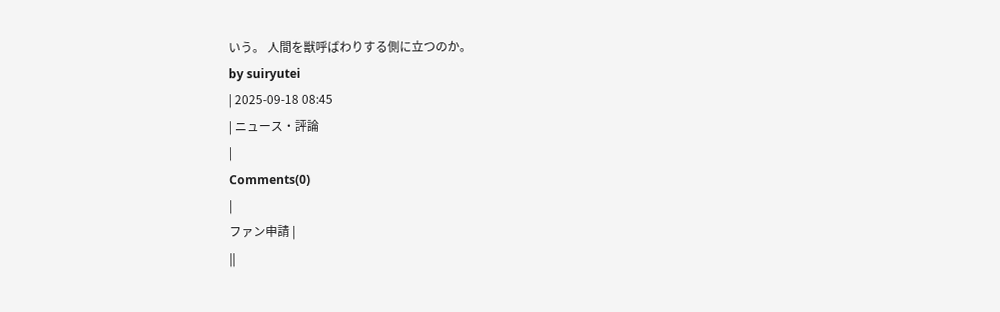いう。 人間を獣呼ばわりする側に立つのか。
by suiryutei
| 2025-09-18 08:45
| ニュース・評論
|
Comments(0)
|
ファン申請 |
||